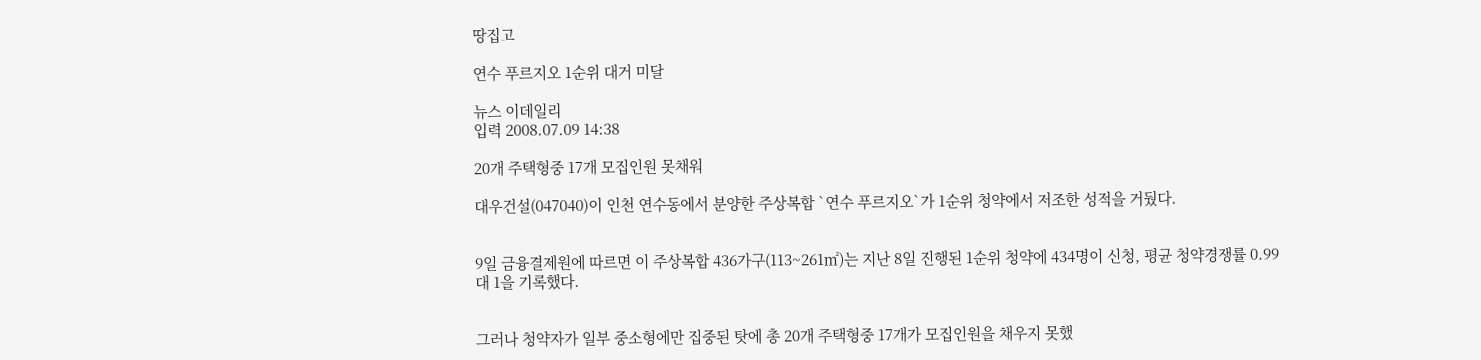땅집고

연수 푸르지오 1순위 대거 미달

뉴스 이데일리
입력 2008.07.09 14:38

20개 주택형중 17개 모집인원 못채워

대우건설(047040)이 인천 연수동에서 분양한 주상복합 `연수 푸르지오`가 1순위 청약에서 저조한 성적을 거뒀다.


9일 금융결제원에 따르면 이 주상복합 436가구(113~261㎡)는 지난 8일 진행된 1순위 청약에 434명이 신청, 평균 청약경쟁률 0.99대 1을 기록했다.


그러나 청약자가 일부 중소형에만 집중된 탓에 총 20개 주택형중 17개가 모집인원을 채우지 못했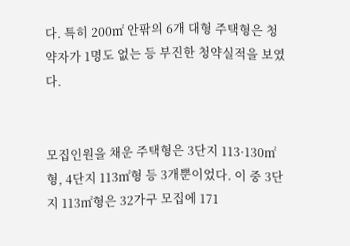다. 특히 200㎡ 안팎의 6개 대형 주택형은 청약자가 1명도 없는 등 부진한 청약실적을 보였다.


모집인원을 채운 주택형은 3단지 113·130㎡형, 4단지 113㎡형 등 3개뿐이었다. 이 중 3단지 113㎡형은 32가구 모집에 171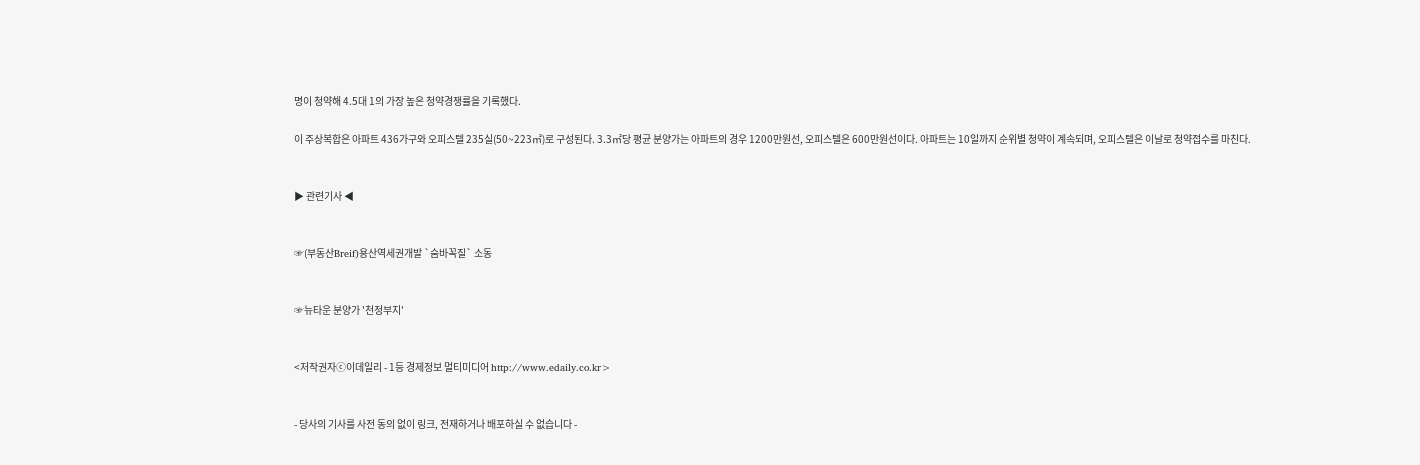명이 청약해 4.5대 1의 가장 높은 청약경쟁률을 기록했다.

이 주상복합은 아파트 436가구와 오피스텔 235실(50~223㎡)로 구성된다. 3.3㎡당 평균 분양가는 아파트의 경우 1200만원선, 오피스텔은 600만원선이다. 아파트는 10일까지 순위별 청약이 계속되며, 오피스텔은 이날로 청약접수를 마친다.


▶ 관련기사 ◀


☞(부동산Breif)용산역세권개발 `숨바꼭질` 소동


☞뉴타운 분양가 '천정부지'


<저작권자ⓒ이데일리 - 1등 경제정보 멀티미디어 http://www.edaily.co.kr>


- 당사의 기사를 사전 동의 없이 링크, 전재하거나 배포하실 수 없습니다 -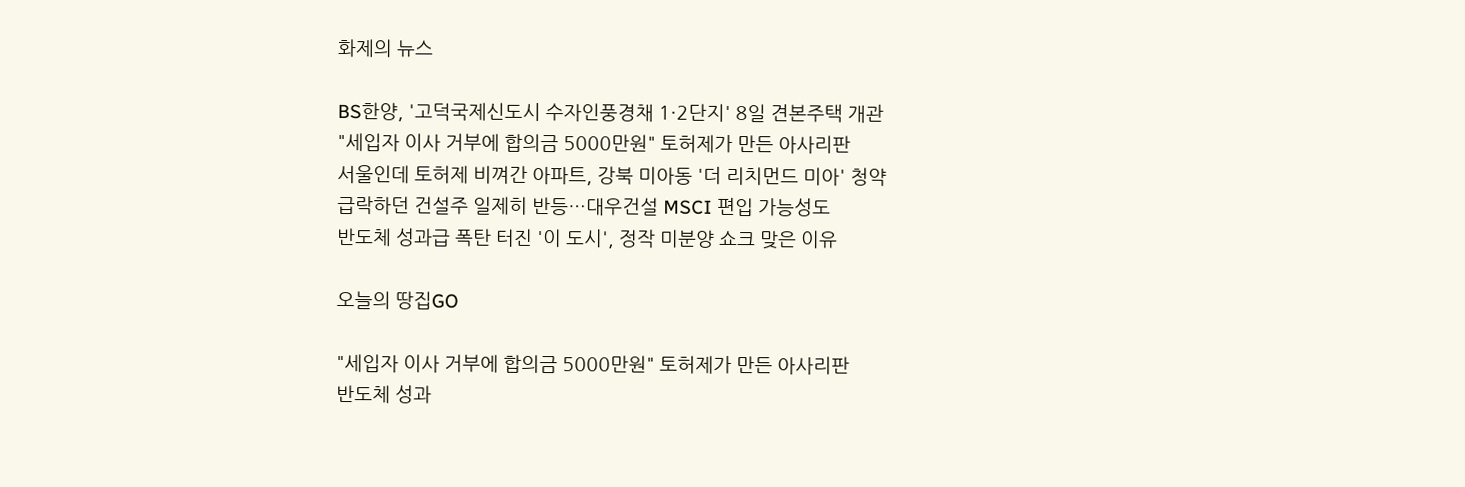화제의 뉴스

BS한양, '고덕국제신도시 수자인풍경채 1·2단지' 8일 견본주택 개관
"세입자 이사 거부에 합의금 5000만원" 토허제가 만든 아사리판
서울인데 토허제 비껴간 아파트, 강북 미아동 '더 리치먼드 미아' 청약
급락하던 건설주 일제히 반등…대우건설 MSCI 편입 가능성도
반도체 성과급 폭탄 터진 '이 도시', 정작 미분양 쇼크 맞은 이유

오늘의 땅집GO

"세입자 이사 거부에 합의금 5000만원" 토허제가 만든 아사리판
반도체 성과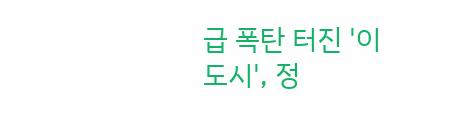급 폭탄 터진 '이 도시', 정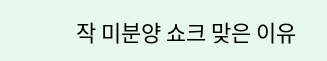작 미분양 쇼크 맞은 이유